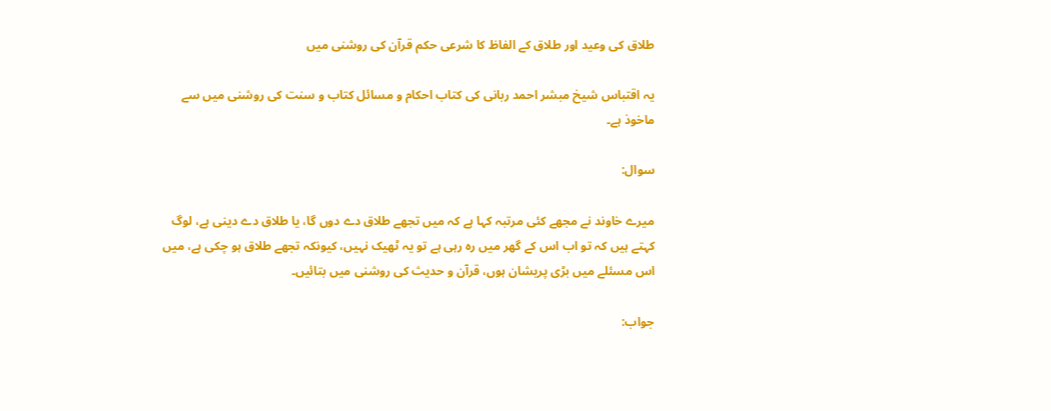طلاق کی وعید اور طلاق کے الفاظ کا شرعی حکم قرآن کی روشنی میں

یہ اقتباس شیخ مبشر احمد ربانی کی کتاب احکام و مسائل کتاب و سنت کی روشنی میں سے ماخوذ ہے۔

سوال:

میرے خاوند نے مجھے کئی مرتبہ کہا ہے کہ میں تجھے طلاق دے دوں گا، یا طلاق دے دینی ہے، لوگ کہتے ہیں کہ تو اب اس کے گھر میں رہ رہی ہے تو یہ ٹھیک نہیں، کیونکہ تجھے طلاق ہو چکی ہے، میں اس مسئلے میں بڑی پریشان ہوں، قرآن و حدیث کی روشنی میں بتائیں۔

جواب: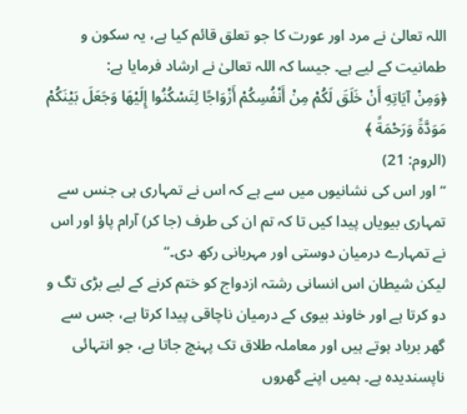اللہ تعالیٰ نے مرد اور عورت کا جو تعلق قائم کیا ہے، یہ سکون و طمانیت کے لیے ہے۔ جیسا کہ اللہ تعالیٰ نے ارشاد فرمایا ہے:
﴿وَمِنْ آيَاتِهِ أَنْ خَلَقَ لَكُمْ مِنْ أَنْفُسِكُمْ أَزْوَاجًا لِتَسْكُنُوا إِلَيْهَا وَجَعَلَ بَيْنَكُمْ مَوَدَّةً وَرَحْمَةً ﴾
(الروم: 21)
”اور اس کی نشانیوں میں سے ہے کہ اس نے تمہاری ہی جنس سے تمہاری بیویاں پیدا کیں تا کہ تم ان کی طرف (جا کر) آرام پاؤ اور اس نے تمہارے درمیان دوستی اور مہربانی رکھ دی۔“
لیکن شیطان اس انسانی رشتہ ازدواج کو ختم کرنے کے لیے بڑی تگ و دو کرتا ہے اور خاوند بیوی کے درمیان ناچاقی پیدا کرتا ہے، جس سے گھر برباد ہوتے ہیں اور معاملہ طلاق تک پہنچ جاتا ہے، جو انتہائی ناپسندیدہ ہے۔ ہمیں اپنے گھروں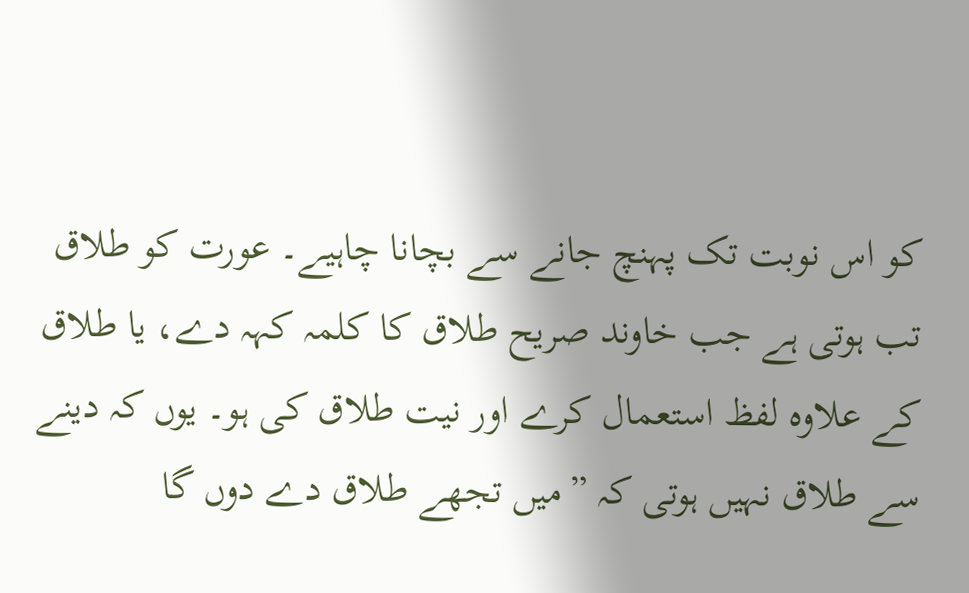کو اس نوبت تک پہنچ جانے سے بچانا چاہیے۔ عورت کو طلاق تب ہوتی ہے جب خاوند صریح طلاق کا کلمہ کہہ دے، یا طلاق کے علاوہ لفظ استعمال کرے اور نیت طلاق کی ہو۔ یوں کہ دینے سے طلاق نہیں ہوتی کہ ”میں تجھے طلاق دے دوں گا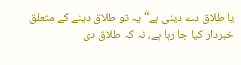یا طلاق دے دینی ہے“ یہ تو طلاق دینے کے متعلق خبردار کیا جا رہا ہے، نہ کہ طلاق دی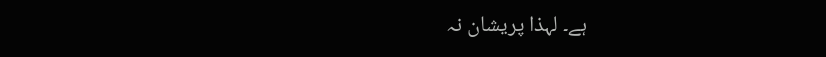ہے۔ لہذا پریشان نہ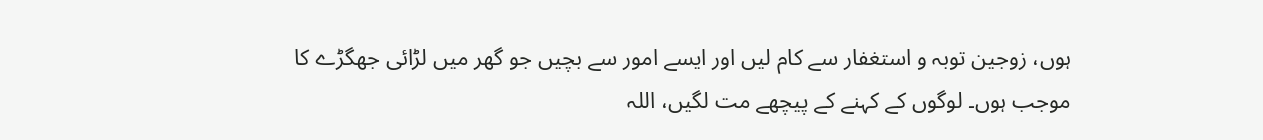ہوں، زوجین توبہ و استغفار سے کام لیں اور ایسے امور سے بچیں جو گھر میں لڑائی جھگڑے کا موجب ہوں۔ لوگوں کے کہنے کے پیچھے مت لگیں، اللہ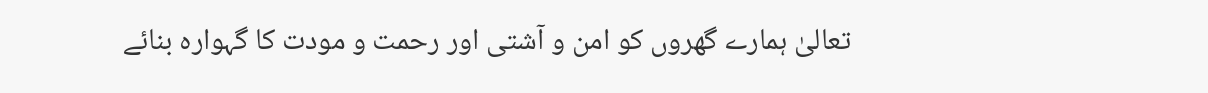تعالیٰ ہمارے گھروں کو امن و آشتی اور رحمت و مودت کا گہوارہ بنائے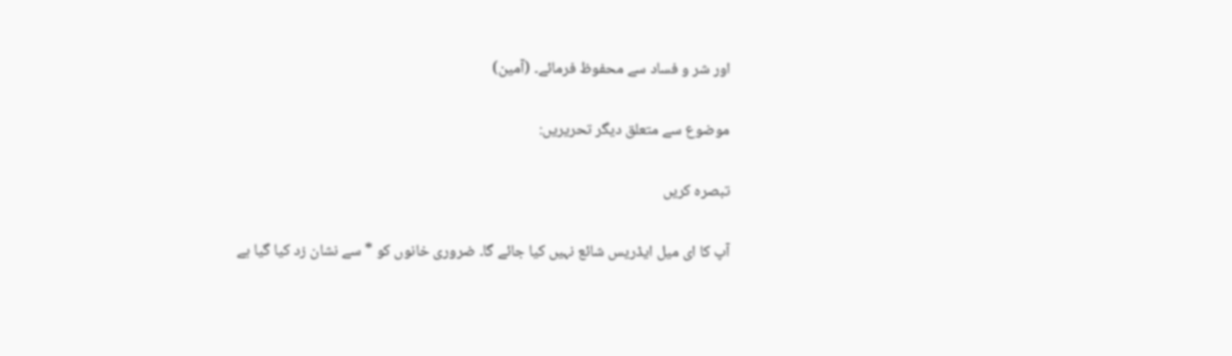اور شر و فساد سے محفوظ فرمائے۔ (آمین)

موضوع سے متعلق دیگر تحریریں:

تبصرہ کریں

آپ کا ای میل ایڈریس شائع نہیں کیا جائے گا۔ ضروری خانوں کو * سے نشان زد کیا گیا ہے